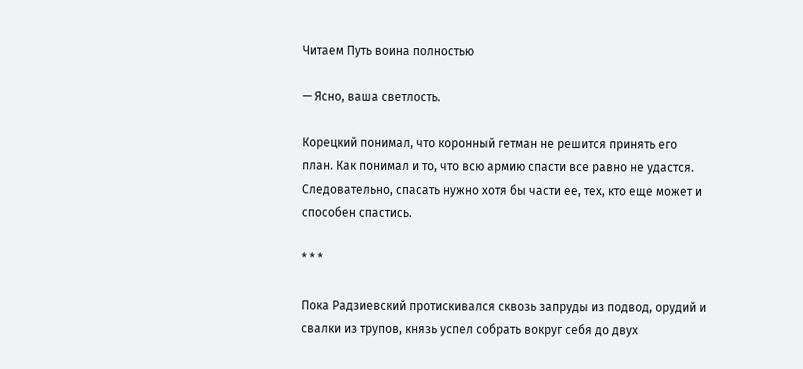Читаем Путь воина полностью

— Ясно, ваша светлость.

Корецкий понимал, что коронный гетман не решится принять его план. Как понимал и то, что всю армию спасти все равно не удастся. Следовательно, спасать нужно хотя бы части ее, тех, кто еще может и способен спастись.

* * *

Пока Радзиевский протискивался сквозь запруды из подвод, орудий и свалки из трупов, князь успел собрать вокруг себя до двух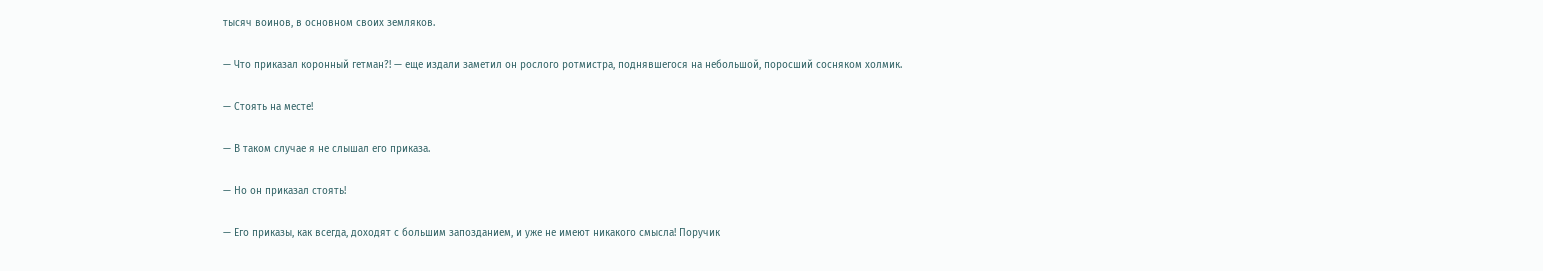тысяч воинов, в основном своих земляков.

— Что приказал коронный гетман?! — еще издали заметил он рослого ротмистра, поднявшегося на небольшой, поросший сосняком холмик.

— Стоять на месте!

— В таком случае я не слышал его приказа.

— Но он приказал стоять!

— Его приказы, как всегда, доходят с большим запозданием, и уже не имеют никакого смысла! Поручик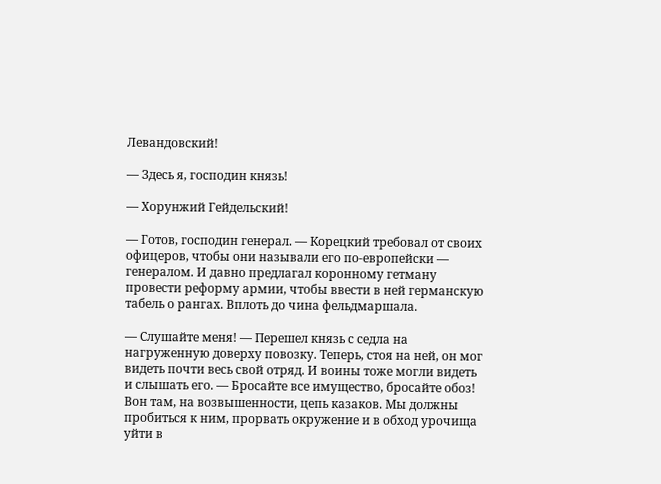Левандовский!

— Здесь я, господин князь!

— Хорунжий Гейдельский!

— Готов, господин генерал. — Корецкий требовал от своих офицеров, чтобы они называли его по-европейски — генералом. И давно предлагал коронному гетману провести реформу армии, чтобы ввести в ней германскую табель о рангах. Вплоть до чина фельдмаршала.

— Слушайте меня! — Перешел князь с седла на нагруженную доверху повозку. Теперь, стоя на ней, он мог видеть почти весь свой отряд. И воины тоже могли видеть и слышать его. — Бросайте все имущество, бросайте обоз! Вон там, на возвышенности, цепь казаков. Мы должны пробиться к ним, прорвать окружение и в обход урочища уйти в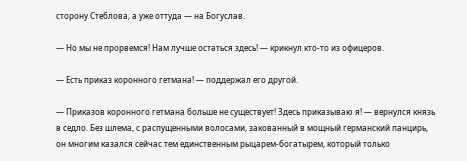сторону Стеблова, а уже оттуда — на Богуслав.

— Но мы не прорвемся! Нам лучше остаться здесь! — крикнул кто-то из офицеров.

— Есть приказ коронного гетмана! — поддержал его другой.

— Приказов коронного гетмана больше не существует! Здесь приказываю я! — вернулся князь в седло. Без шлема, с распущенными волосами, закованный в мощный германский панцирь, он многим казался сейчас тем единственным рыцарем-богатырем, который только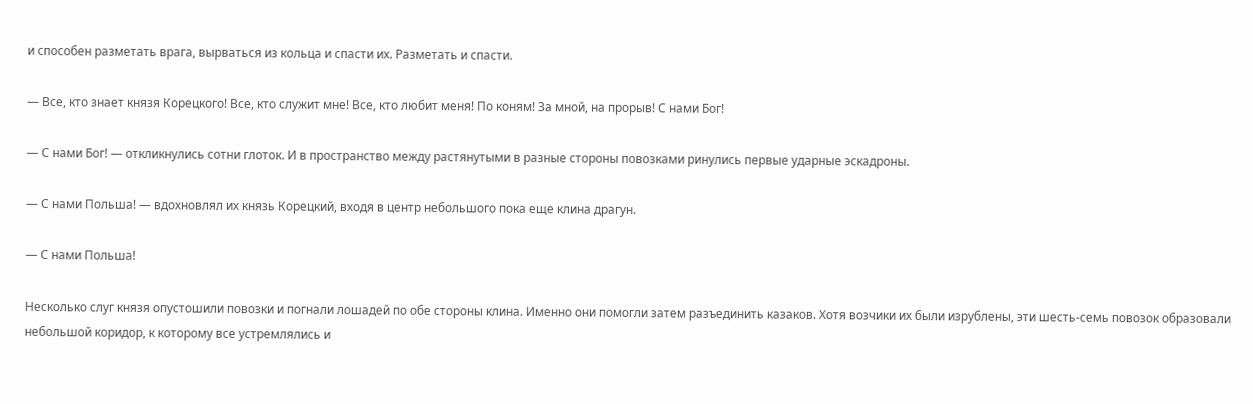и способен разметать врага, вырваться из кольца и спасти их. Разметать и спасти.

— Все, кто знает князя Корецкого! Все, кто служит мне! Все, кто любит меня! По коням! За мной, на прорыв! С нами Бог!

— С нами Бог! — откликнулись сотни глоток. И в пространство между растянутыми в разные стороны повозками ринулись первые ударные эскадроны.

— С нами Польша! — вдохновлял их князь Корецкий, входя в центр небольшого пока еще клина драгун.

— С нами Польша!

Несколько слуг князя опустошили повозки и погнали лошадей по обе стороны клина. Именно они помогли затем разъединить казаков. Хотя возчики их были изрублены, эти шесть-семь повозок образовали небольшой коридор, к которому все устремлялись и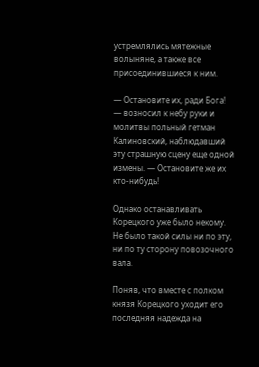устремлялись мятежные волыняне, а также все присоединившиеся к ним.

— Остановите их, ради Бога! — возносил к небу руки и молитвы польный гетман Калиновский, наблюдавший эту страшную сцену еще одной измены. — Остановите же их кто-нибудь!

Однако останавливать Корецкого уже было некому. Не было такой силы ни по эту, ни по ту сторону повозочного вала.

Поняв, что вместе с полком князя Корецкого уходит его последняя надежда на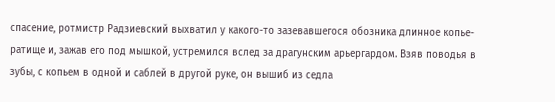спасение, ротмистр Радзиевский выхватил у какого-то зазевавшегося обозника длинное копье-ратище и, зажав его под мышкой, устремился вслед за драгунским арьергардом. Взяв поводья в зубы, с копьем в одной и саблей в другой руке, он вышиб из седла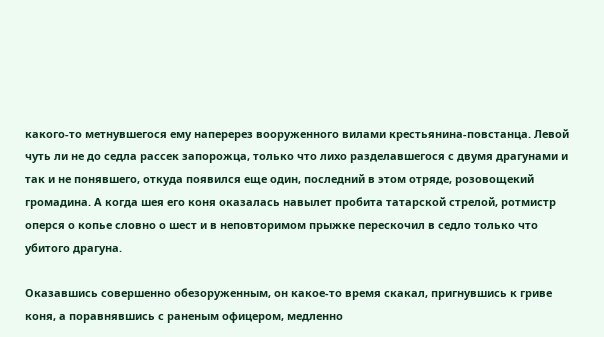какого-то метнувшегося ему наперерез вооруженного вилами крестьянина-повстанца. Левой чуть ли не до седла рассек запорожца, только что лихо разделавшегося с двумя драгунами и так и не понявшего, откуда появился еще один, последний в этом отряде, розовощекий громадина. А когда шея его коня оказалась навылет пробита татарской стрелой, ротмистр оперся о копье словно о шест и в неповторимом прыжке перескочил в седло только что убитого драгуна.

Оказавшись совершенно обезоруженным, он какое-то время скакал, пригнувшись к гриве коня, а поравнявшись с раненым офицером, медленно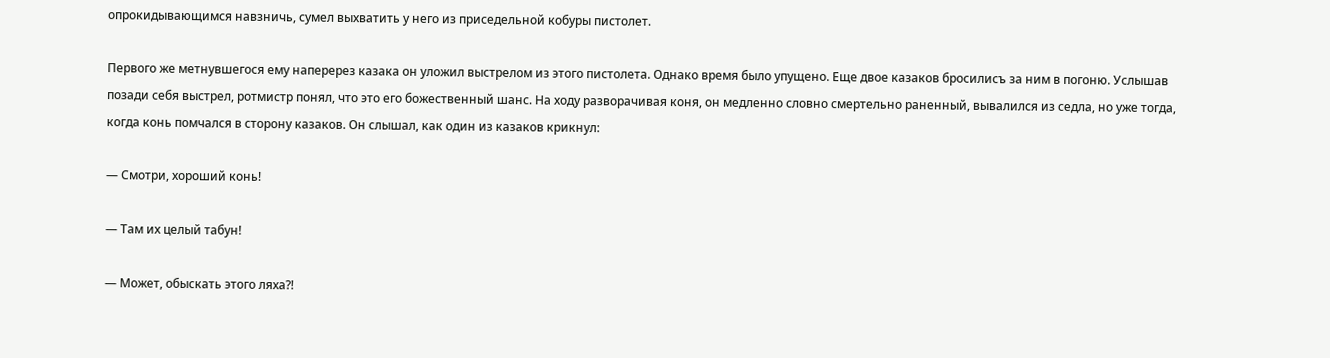опрокидывающимся навзничь, сумел выхватить у него из приседельной кобуры пистолет.

Первого же метнувшегося ему наперерез казака он уложил выстрелом из этого пистолета. Однако время было упущено. Еще двое казаков бросилисъ за ним в погоню. Услышав позади себя выстрел, ротмистр понял, что это его божественный шанс. На ходу разворачивая коня, он медленно словно смертельно раненный, вывалился из седла, но уже тогда, когда конь помчался в сторону казаков. Он слышал, как один из казаков крикнул:

— Смотри, хороший конь!

— Там их целый табун!

— Может, обыскать этого ляха?!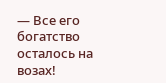— Все его богатство осталось на возах!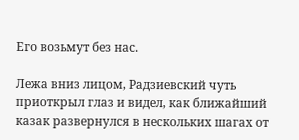Его возьмут без нас.

Лежа вниз лицом, Радзиевский чуть приоткрыл глаз и видел, как ближайший казак развернулся в нескольких шагах от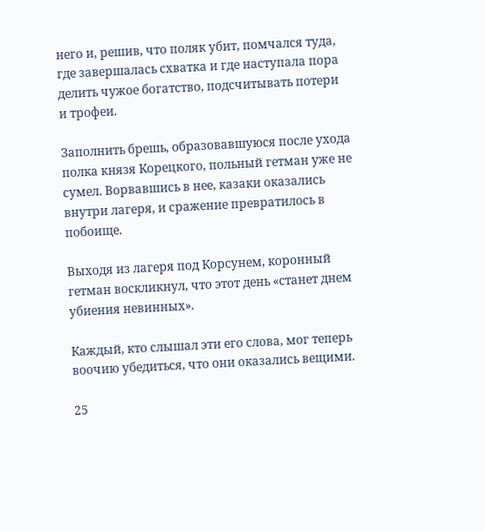него и, решив, что поляк убит, помчался туда, где завершалась схватка и где наступала пора делить чужое богатство, подсчитывать потери и трофеи.

Заполнить брешь, образовавшуюся после ухода полка князя Корецкого, польный гетман уже не сумел. Ворвавшись в нее, казаки оказались внутри лагеря, и сражение превратилось в побоище.

Выходя из лагеря под Корсунем, коронный гетман воскликнул, что этот день «станет днем убиения невинных».

Каждый, кто слышал эти его слова, мог теперь воочию убедиться, что они оказались вещими.

25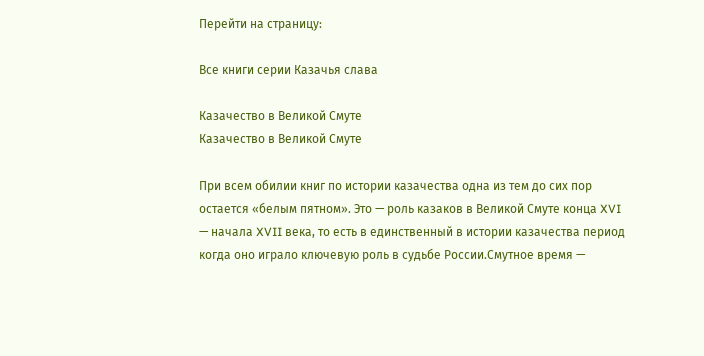Перейти на страницу:

Все книги серии Казачья слава

Казачество в Великой Смуте
Казачество в Великой Смуте

При всем обилии книг по истории казачества одна из тем до сих пор остается «белым пятном». Это — роль казаков в Великой Смуте конца XVI — начала XVII века, то есть в единственный в истории казачества период когда оно играло ключевую роль в судьбе России.Смутное время —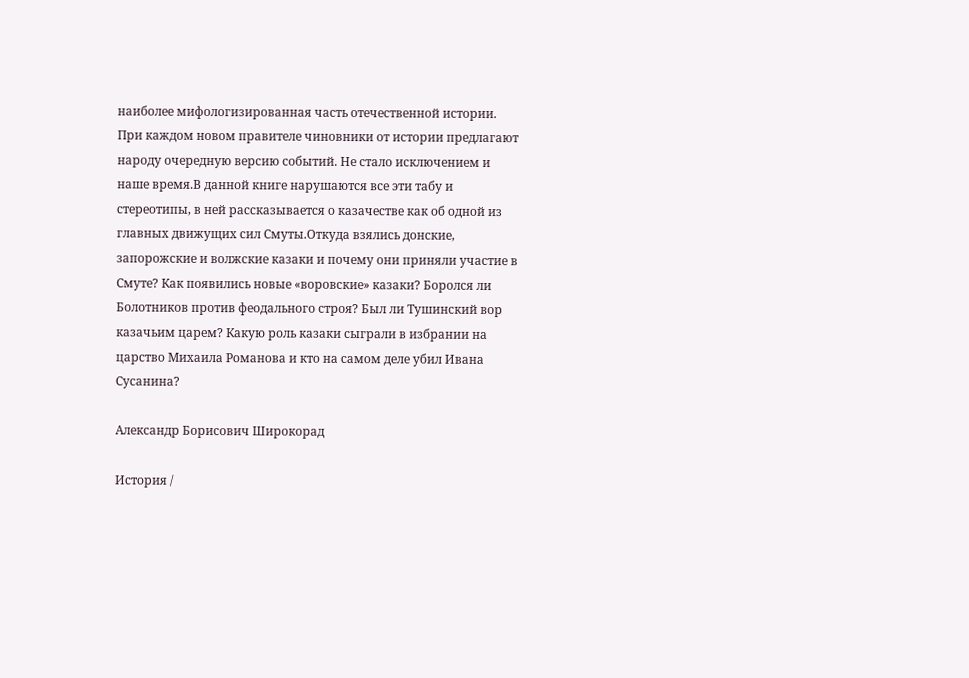наиболее мифологизированная часть отечественной истории. При каждом новом правителе чиновники от истории предлагают народу очередную версию событий. Не стало исключением и наше время.В данной книге нарушаются все эти табу и стереотипы, в ней рассказывается о казачестве как об одной из главных движущих сил Смуты.Откуда взялись донские, запорожские и волжские казаки и почему они приняли участие в Смуте? Как появились новые «воровские» казаки? Боролся ли Болотников против феодального строя? Был ли Тушинский вор казачьим царем? Какую роль казаки сыграли в избрании на царство Михаила Романова и кто на самом деле убил Ивана Сусанина?

Александр Борисович Широкорад

История /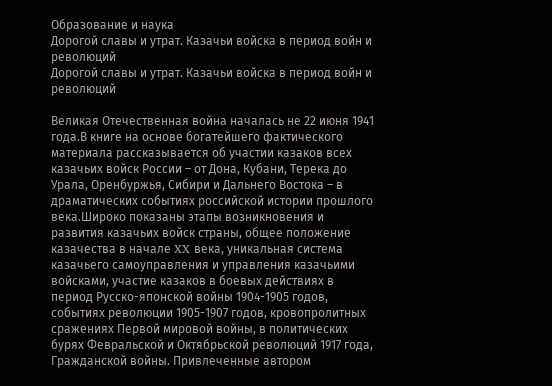Образование и наука
Дорогой славы и утрат. Казачьи войска в период войн и революций
Дорогой славы и утрат. Казачьи войска в период войн и революций

Великая Отечественная война началась не 22 июня 1941 года.В книге на основе богатейшего фактического материала рассказывается об участии казаков всех казачьих войск России – от Дона, Кубани, Терека до Урала, Оренбуржья, Сибири и Дальнего Востока – в драматических событиях российской истории прошлого века.Широко показаны этапы возникновения и развития казачьих войск страны, общее положение казачества в начале XX века, уникальная система казачьего самоуправления и управления казачьими войсками, участие казаков в боевых действиях в период Русско-японской войны 1904-1905 годов, событиях революции 1905-1907 годов, кровопролитных сражениях Первой мировой войны, в политических бурях Февральской и Октябрьской революций 1917 года, Гражданской войны. Привлеченные автором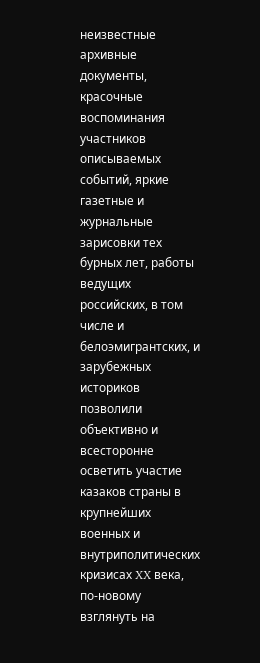неизвестные архивные документы, красочные воспоминания участников описываемых событий, яркие газетные и журнальные зарисовки тех бурных лет, работы ведущих российских, в том числе и белоэмигрантских, и зарубежных историков позволили объективно и всесторонне осветить участие казаков страны в крупнейших военных и внутриполитических кризисах XX века, по-новому взглянуть на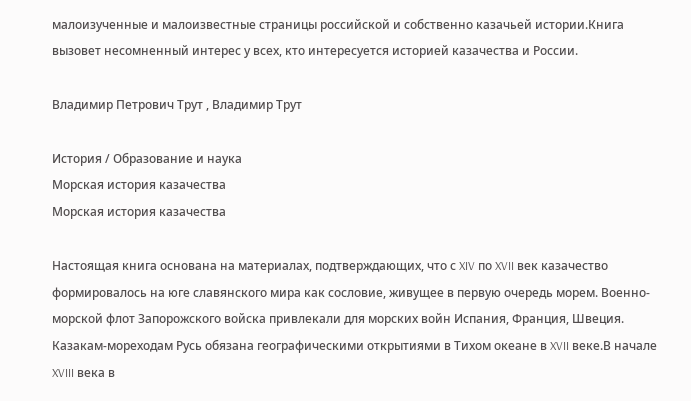малоизученные и малоизвестные страницы российской и собственно казачьей истории.Книга вызовет несомненный интерес у всех, кто интересуется историей казачества и России.

Владимир Петрович Трут , Владимир Трут

История / Образование и наука
Морская история казачества
Морская история казачества

Настоящая книга основана на материалах, подтверждающих, что с XIV по XVII век казачество формировалось на юге славянского мира как сословие, живущее в первую очередь морем. Военно-морской флот Запорожского войска привлекали для морских войн Испания, Франция, Швеция. Казакам-мореходам Русь обязана географическими открытиями в Тихом океане в XVII веке.В начале XVIII века в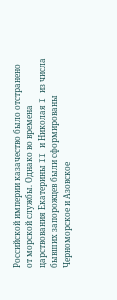Российской империи казачество было отстранено от морской службы. Однако во времена царствования Екатерины II и Николая I из числа бывших запорожцев были сформированы Черноморское и Азовское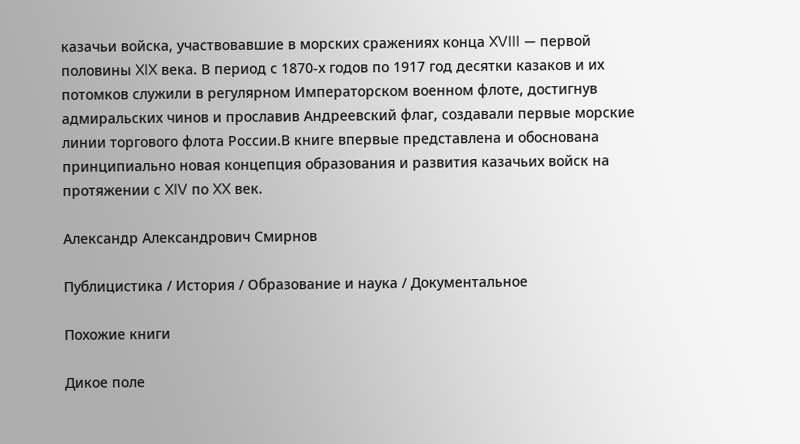казачьи войска, участвовавшие в морских сражениях конца XVIII — первой половины XIX века. В период с 1870-х годов по 1917 год десятки казаков и их потомков служили в регулярном Императорском военном флоте, достигнув адмиральских чинов и прославив Андреевский флаг, создавали первые морские линии торгового флота России.В книге впервые представлена и обоснована принципиально новая концепция образования и развития казачьих войск на протяжении с XIV по XX век.

Александр Александрович Смирнов

Публицистика / История / Образование и наука / Документальное

Похожие книги

Дикое поле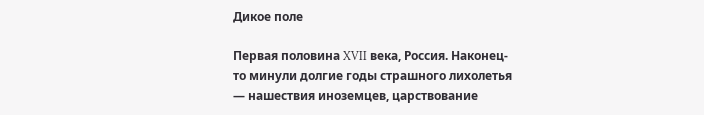Дикое поле

Первая половина XVII века, Россия. Наконец-то минули долгие годы страшного лихолетья — нашествия иноземцев, царствование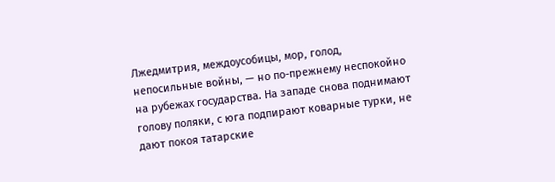Лжедмитрия, междоусобицы, мор, голод, непосильные войны, — но по-прежнему неспокойно на рубежах государства. На западе снова поднимают голову поляки, с юга подпирают коварные турки, не дают покоя татарские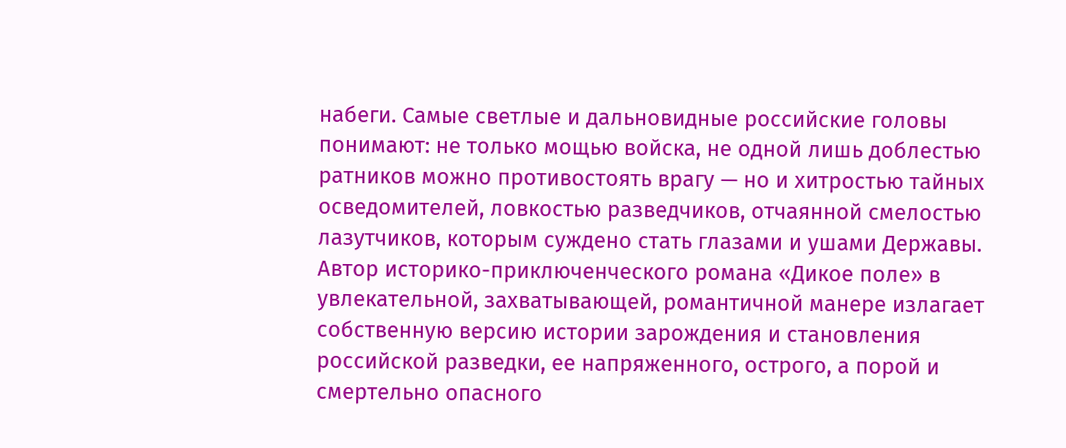набеги. Самые светлые и дальновидные российские головы понимают: не только мощью войска, не одной лишь доблестью ратников можно противостоять врагу — но и хитростью тайных осведомителей, ловкостью разведчиков, отчаянной смелостью лазутчиков, которым суждено стать глазами и ушами Державы. Автор историко-приключенческого романа «Дикое поле» в увлекательной, захватывающей, романтичной манере излагает собственную версию истории зарождения и становления российской разведки, ее напряженного, острого, а порой и смертельно опасного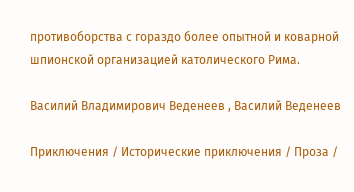противоборства с гораздо более опытной и коварной шпионской организацией католического Рима.

Василий Владимирович Веденеев , Василий Веденеев

Приключения / Исторические приключения / Проза /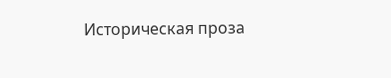Историческая проза